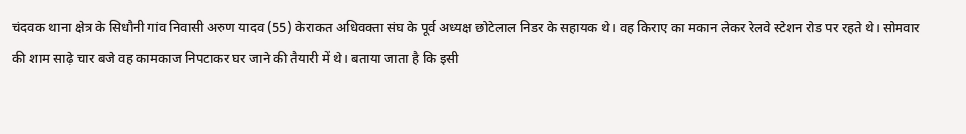चंदवक थाना क्षेत्र के सिधौनी गांव निवासी अरुण यादव (55) केराकत अधिवक्ता संघ के पूर्व अध्यक्ष छोटेलाल निडर के सहायक थे। वह किराए का मकान लेकर रेलवे स्टेशन रोड पर रहते थे। सोमवार की शाम साढ़े चार बजे वह कामकाज निपटाकर घर जाने की तैयारी में थे। बताया जाता है कि इसी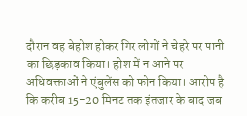दौरान वह बेहोश होकर गिर लोगों ने चेहरे पर पानी का छिड़काव किया। होश में न आने पर अधिवक्ताओं ने एंबुलेंस को फोन किया। आरोप है कि करीब 15-20 मिनट तक इंतजार के बाद जब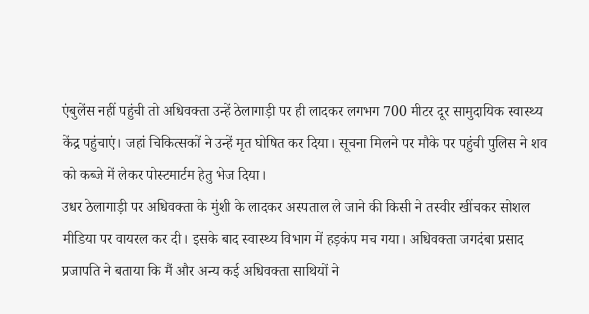एंबुलेंस नहीं पहुंची तो अधिवक्ता उन्हें ठेलागाड़ी पर ही लादकर लगभग 700 मीटर दूर सामुदायिक स्वास्थ्य केंद्र पहुंचाएं। जहां चिकित्सकों ने उन्हें मृत घोषित कर दिया। सूचना मिलने पर मौके पर पहुंची पुलिस ने शव को कब्जे में लेकर पोस्टमार्टम हेतु भेज दिया।
उधर ठेलागाड़ी पर अधिवक्ता के मुंशी के लादकर अस्पताल ले जाने की किसी ने तस्वीर खींचकर सोशल मीडिया पर वायरल कर दी। इसके बाद स्वास्थ्य विभाग में हड़कंप मच गया। अधिवक्ता जगदंबा प्रसाद प्रजापति ने बताया कि मैं और अन्य कई अधिवक्ता साथियों ने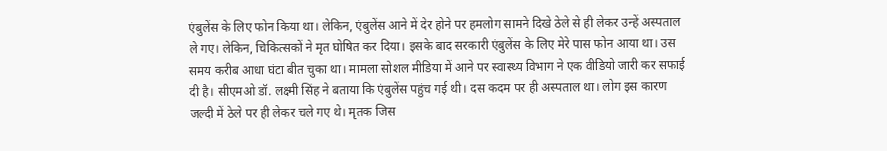एंबुलेंस के लिए फोन किया था। लेकिन, एंबुलेंस आने में देर होने पर हमलोग सामने दिखे ठेले से ही लेकर उन्हें अस्पताल ले गए। लेकिन, चिकित्सकों ने मृत घोषित कर दिया। इसके बाद सरकारी एंबुलेंस के लिए मेरे पास फोन आया था। उस समय करीब आधा घंटा बीत चुका था। मामला सोशल मीडिया में आने पर स्वास्थ्य विभाग ने एक वीडियो जारी कर सफाई दी है। सीएमओ डॉ. लक्ष्मी सिंह ने बताया कि एंबुलेंस पहुंच गई थी। दस कदम पर ही अस्पताल था। लोग इस कारण जल्दी में ठेले पर ही लेकर चले गए थे। मृतक जिस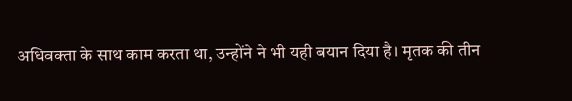अधिवक्ता के साथ काम करता था, उन्होंने ने भी यही बयान दिया है। मृतक की तीन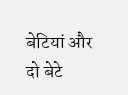बेटियां और दो बेटे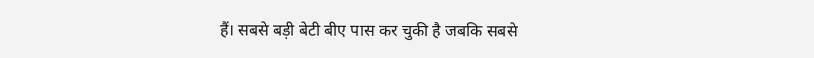हैं। सबसे बड़ी बेटी बीए पास कर चुकी है जबकि सबसे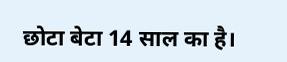छोटा बेटा 14 साल का है।